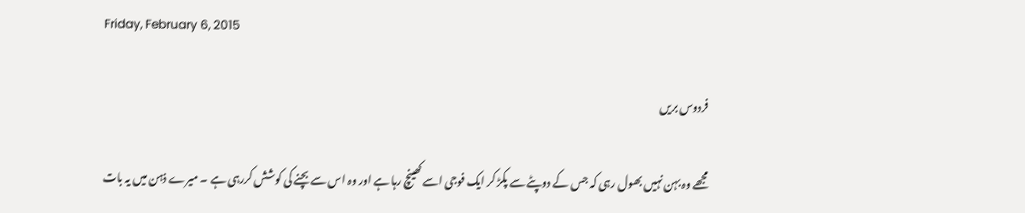Friday, February 6, 2015

فردوس بریں

مجھے وہ بہن نہیں بھول رہی کہ جس کے دوپٹے سے پکڑ کر ایک فوجی اسے کھینچ رہا ہے اور وہ اس سے بچنے کی کوشش کررہی ہے ۔ میرے ذہن میں یہ بات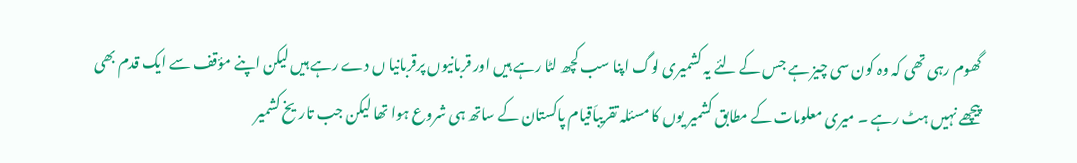گھوم رہی تھی کہ وہ کون سی چیز ہے جس کے لئے یہ کشمیری لوگ اپنا سب کچھ لٹا رہے ہیں اور قربانیوں پرقربانیا ں دے رہے ہیں لیکن اپنے مؤقف سے ایک قدم بھی پیچھے نہیں ہٹ رہے ۔ میری معلومات کے مطابق کشمیر یوں کا مسئلہ تقریباَقیام پاکستان کے ساتھ ہی شروع ہوا تھا لیکن جب تاریخ کشمیر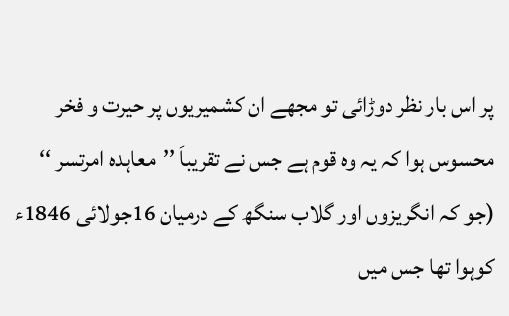پر اس بار نظر دوڑائی تو مجھے ان کشمیریوں پر حیرت و فخر محسوس ہوا کہ یہ وہ قوم ہے جس نے تقریباَ ’’معاہدہ امرتسر ‘‘ (جو کہ انگریزوں اور گلاب سنگھ کے درمیان 16جولائی 1846ء کوہوا تھا جس میں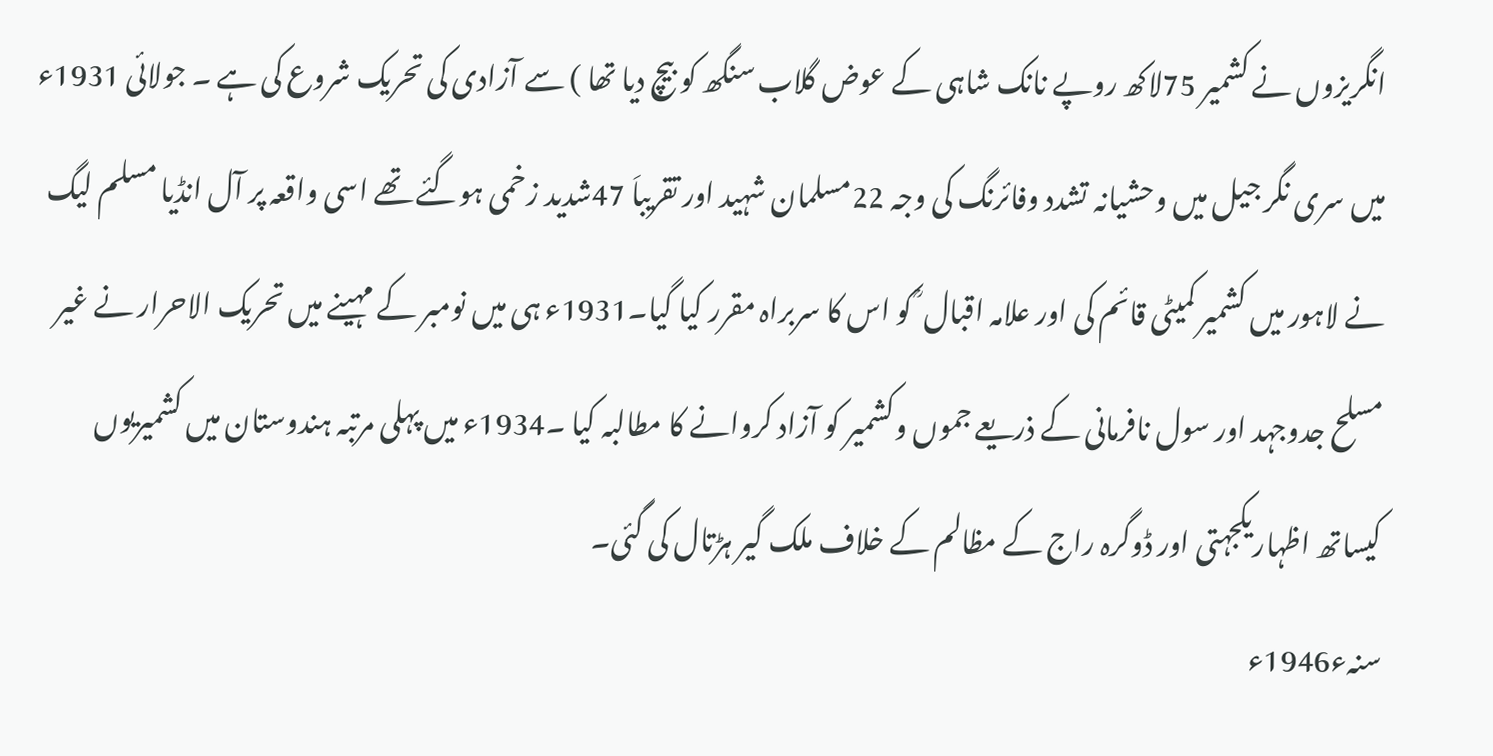انگریزوں نے کشمیر 75لاکھ روپے نانک شاہی کے عوض گلاب سنگھ کو بیچ دیا تھا ) سے آزادی کی تحریک شروع کی ہے ۔ جولائی 1931ء میں سری نگر جیل میں وحشیانہ تشدد وفائرنگ کی وجہ 22مسلمان شہید اور تقریباَ 47شدید زخمی ہوگئے تھے اسی واقعہ پر آل انڈیا مسلم لیگ نے لاہور میں کشمیر کمیٹی قائم کی اور علامہ اقبال ؒ کو اس کا سربراہ مقرر کیا گیا۔1931ء ہی میں نومبر کے مہینے میں تحریک الاحرار نے غیر مسلح جدوجہد اور سول نافرمانی کے ذریعے جموں وکشمیر کو آزاد کروانے کا مطالبہ کیا ۔1934ء میں پہلی مرتبہ ہندوستان میں کشمیریوں کیساتھ اظہاریکجہتی اور ڈوگرہ راج کے مظالم کے خلاف ملک گیر ہڑتال کی گئی۔
سنہء1946ء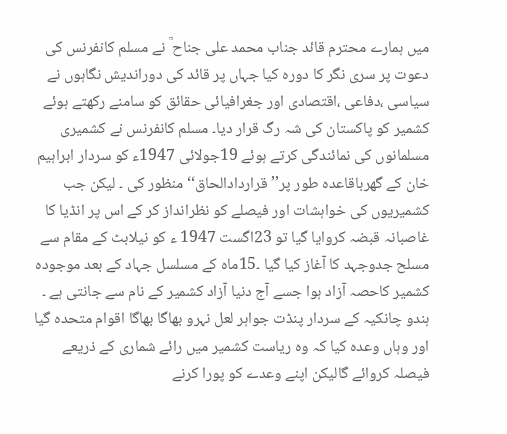میں ہمارے محترم قائد جناب محمد علی جناح ؒ نے مسلم کانفرنس کی دعوت پر سری نگر کا دورہ کیا جہاں پر قائد کی دوراندیش نگاہوں نے سیاسی ،دفاعی ،اقتصادی اور جغرافیائی حقائق کو سامنے رکھتے ہوئے کشمیر کو پاکستان کی شہ رگ قرار دیا۔ مسلم کانفرنس نے کشمیری مسلمانوں کی نمائندگی کرتے ہوئے 19جولائی 1947ء کو سردار ابراہیم خان کے گھرباقاعدہ طور پر’’ قراردادالحاق‘‘ منظور کی ۔ لیکن جب کشمیریوں کی خواہشات اور فیصلے کو نظرانداز کر کے اس پر انڈیا کا غاصبانہ قبضہ کروایا گیا تو 23اگست 1947 ء کو نیلابٹ کے مقام سے مسلح جدوجہد کا آغاز کیا گیا ۔15ماہ کے مسلسل جہاد کے بعد موجودہ کشمیر کاحصہ آزاد ہوا جسے آج دنیا آزاد کشمیر کے نام سے جانتی ہے ۔ ہندو چانکیہ کے سردار پنڈت جواہر لعل نہرو بھاگا بھاگا اقوام متحدہ گیا اور وہاں وعدہ کیا کہ وہ ریاست کشمیر میں رائے شماری کے ذریعے فیصلہ کروائے گالیکن اپنے وعدے کو پورا کرنے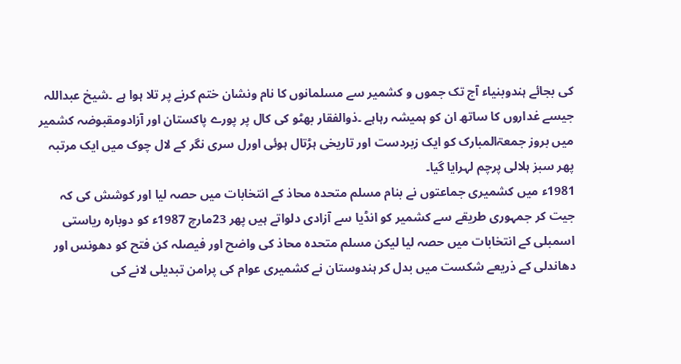کی بجائے ہندوبنیاء آج تک جموں و کشمیر سے مسلمانوں کا نام ونشان ختم کرنے پر تلا ہوا ہے ۔شیخ عبداللہ جیسے غداروں کا ساتھ ان کو ہمیشہ رہاہے ۔ذوالفقار بھٹو کی کال پر پورے پاکستان اور آزادومقبوضہ کشمیر میں بروز جمعۃالمبارک کو ایک زبردست اور تاریخی ہڑتال ہوئی اورل سری نگر کے لال چوک میں ایک مرتبہ پھر سبز ہلالی پرچم لہرایا گیا۔
1981ء میں کشمیری جماعتوں نے بنام مسلم متحدہ محاذ کے انتخابات میں حصہ لیا اور کوشش کی کہ جیت کر جمہوری طریقے سے کشمیر کو انڈیا سے آزادی دلواتے ہیں پھر 23مارچ 1987ء کو دوبارہ ریاستی اسمبلی کے انتخابات میں حصہ لیا لیکن مسلم متحدہ محاذ کی واضح اور فیصلہ کن فتح کو دھونس اور دھاندلی کے ذریعے شکست میں بدل کر ہندوستان نے کشمیری عوام کی پرامن تبدیلی لانے کی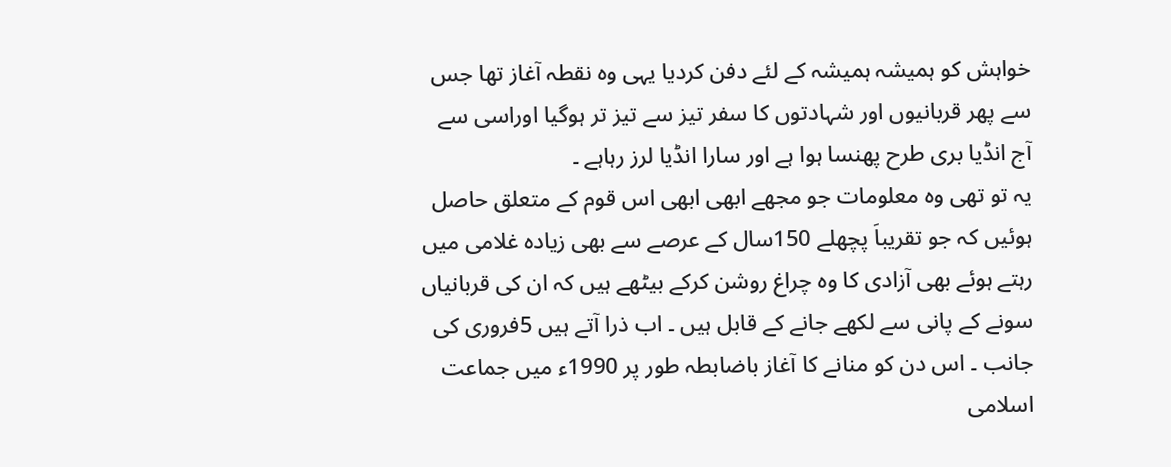خواہش کو ہمیشہ ہمیشہ کے لئے دفن کردیا یہی وہ نقطہ آغاز تھا جس سے پھر قربانیوں اور شہادتوں کا سفر تیز سے تیز تر ہوگیا اوراسی سے آج انڈیا بری طرح پھنسا ہوا ہے اور سارا انڈیا لرز رہاہے ۔
یہ تو تھی وہ معلومات جو مجھے ابھی ابھی اس قوم کے متعلق حاصل ہوئیں کہ جو تقریباَ پچھلے 150سال کے عرصے سے بھی زیادہ غلامی میں رہتے ہوئے بھی آزادی کا وہ چراغ روشن کرکے بیٹھے ہیں کہ ان کی قربانیاں سونے کے پانی سے لکھے جانے کے قابل ہیں ۔ اب ذرا آتے ہیں 5فروری کی جانب ۔ اس دن کو منانے کا آغاز باضابطہ طور پر 1990ء میں جماعت اسلامی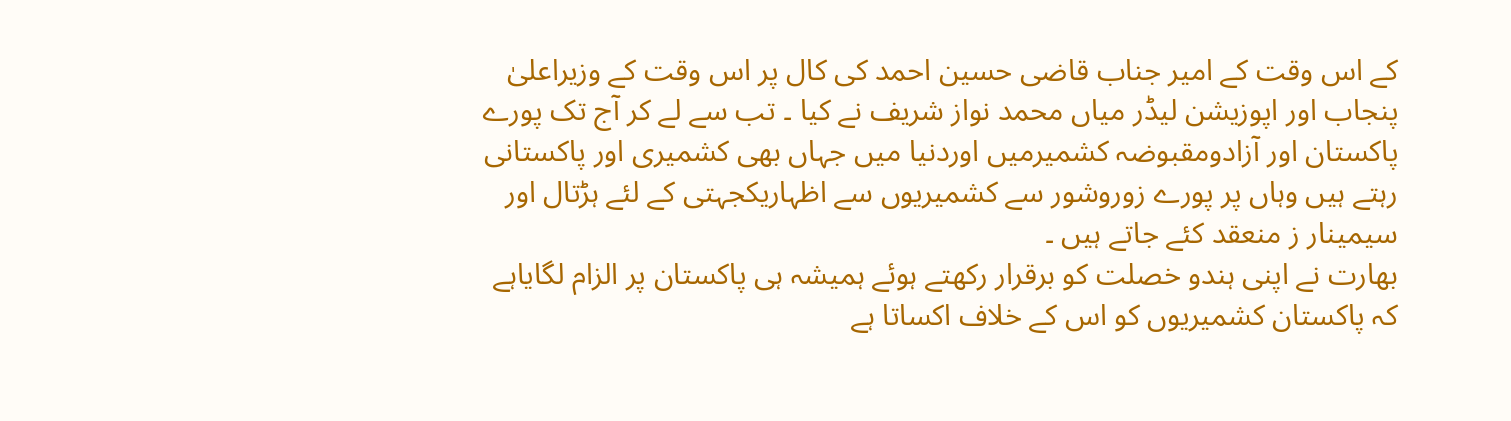کے اس وقت کے امیر جناب قاضی حسین احمد کی کال پر اس وقت کے وزیراعلیٰ پنجاب اور اپوزیشن لیڈر میاں محمد نواز شریف نے کیا ۔ تب سے لے کر آج تک پورے پاکستان اور آزادومقبوضہ کشمیرمیں اوردنیا میں جہاں بھی کشمیری اور پاکستانی رہتے ہیں وہاں پر پورے زوروشور سے کشمیریوں سے اظہاریکجہتی کے لئے ہڑتال اور سیمینار ز منعقد کئے جاتے ہیں ۔
بھارت نے اپنی ہندو خصلت کو برقرار رکھتے ہوئے ہمیشہ ہی پاکستان پر الزام لگایاہے کہ پاکستان کشمیریوں کو اس کے خلاف اکساتا ہے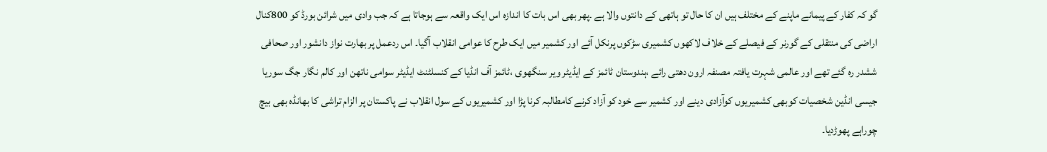گو کہ کفار کے پیمانے ماپنے کے مختلف ہیں ان کا حال تو ہاتھی کے دانتوں والا ہے ۔پھر بھی اس بات کا اندازہ اس ایک واقعہ سے ہوجاتا ہے کہ جب وادی میں شرائن بورڈ کو 800کنال اراضی کی منتقلی کے گورنر کے فیصلے کے خلاف لاکھوں کشمیری سڑکوں پرنکل آئے اور کشمیر میں ایک طرح کا عوامی انقلاب آگیا۔ اس ردعمل پر بھارت نواز دانشور اور صحافی ششدر رہ گئے تھے اور عالمی شہرت یافتہ مصنفہ ارون دھتی رائے ،ہندوستان ٹائمز کے ایڈیٹر ویر سنگھوی ،ٹائمز آف انڈیا کے کنسلٹنٹ ایڈیٹر سوامی ناتھن اور کالم نگار جگ سوریا جیسی انڈین شخصیات کوبھی کشمیریوں کوآزادی دینے اور کشمیر سے خود کو آزاد کرنے کامطالبہ کرنا پڑا اور کشمیریوں کے سول انقلاب نے پاکستان پر الزام تراشی کا بھانڈہ بھی بیچ چوراہے پھوڑدیا۔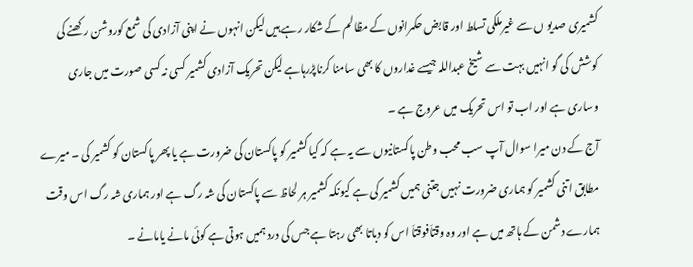کشمیری صدیو ں سے غیرملکی تسلط اور قابض حکمرانوں کے مظالم کے شکار رہے ہیں لیکن انہوں نے اپنی آزادی کی شمع کوروشن رکھنے کی کوشش کی گو انہیں بہت سے شیخ عبداللہ جیسے غداروں کا بھی سامنا کرناپڑرہاہے لیکن تحریک آزادی کشمیر کسی نہ کسی صورت میں جاری وساری ہے اور اب تو اس تحریک میں عروج ہے ۔
آج کے دن میرا سوال آپ سب محب وطن پاکستانیوں سے یہ ہے کہ کیا کشمیر کو پاکستان کی ضرورت ہے یا پھر پاکستان کو کشمیر کی ۔ میرے مطابق اتنی کشمیر کو ہماری ضرورت نہیں جتنی ہمیں کشمیر کی ہے کیونکہ کشمیر ہر لحاظ سے پاکستان کی شہ رگ ہے اور ہماری شہ رگ اس وقت ہمارے دشمن کے ہاتھ میں ہے اور وہ وقتاَفوقتاَ اس کو دباتا بھی رہتا ہے جس کی درد ہمیں ہوتی ہے کوئی مانے یامانے ۔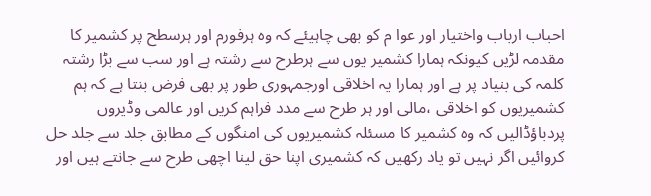احباب ارباب واختیار اور عوا م کو بھی چاہیئے کہ وہ ہرفورم اور ہرسطح پر کشمیر کا مقدمہ لڑیں کیونکہ ہمارا کشمیر یوں سے ہرطرح سے رشتہ ہے اور سب سے بڑا رشتہ کلمہ کی بنیاد پر ہے اور ہمارا یہ اخلاقی اورجمہوری طور پر بھی فرض بنتا ہے کہ ہم کشمیریوں کو اخلاقی ،مالی اور ہر طرح سے مدد فراہم کریں اور عالمی وڈیروں پردباؤڈالیں کہ وہ کشمیر کا مسئلہ کشمیریوں کی امنگوں کے مطابق جلد سے جلد حل کروائیں اگر نہیں تو یاد رکھیں کہ کشمیری اپنا حق لینا اچھی طرح سے جانتے ہیں اور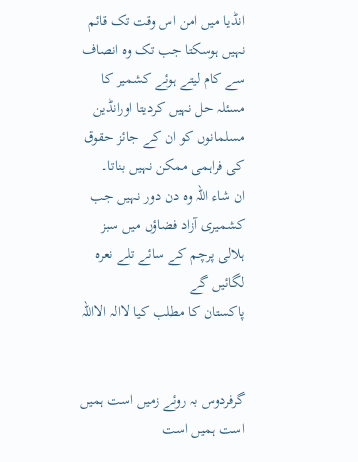انڈیا میں امن اس وقت تک قائم نہیں ہوسکتا جب تک وہ انصاف سے کام لیتے ہوئے کشمیر کا مسئلہ حل نہیں کردیتا اورانڈین مسلمانوں کو ان کے جائز حقوق کی فراہمی ممکن نہیں بناتا۔
ان شاء اللہ وہ دن دور نہیں جب کشمیری آزاد فضاؤں میں سبز ہلالی پرچم کے سائے تلے نعرہ لگائیں گے
پاکستان کا مطلب کیا لاالہ الااللہ


گرفردوس بہ روئے زمیں است ہمیں است ہمیں است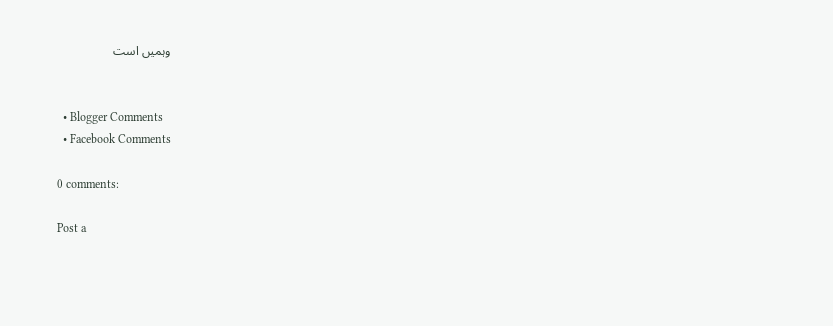وہمیں است


  • Blogger Comments
  • Facebook Comments

0 comments:

Post a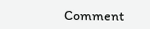Comment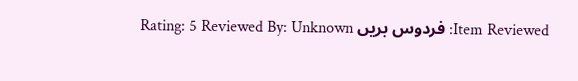Item Reviewed: فردوس بریں Rating: 5 Reviewed By: Unknown